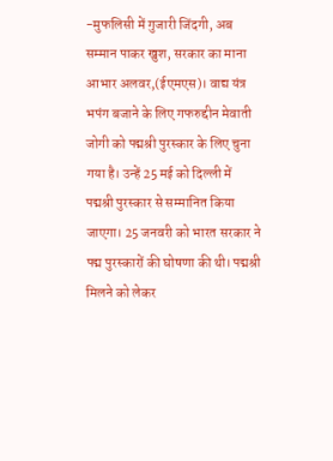-मुफलिसी में गुजारी जिंदगी, अब सम्मान पाकर खुश, सरकार का माना आभार अलवर,(ईएमएस)। वाद्य यंत्र भपंग बजाने के लिए गफरुद्दीन मेवाती जोगी को पद्मश्री पुरस्कार के लिए चुना गया है। उन्हें 25 मई को दिल्ली में पद्मश्री पुरस्कार से सम्मानित किया जाएगा। 25 जनवरी को भारत सरकार ने पद्म पुरस्कारों की घोषणा की थी। पद्मश्री मिलने को लेकर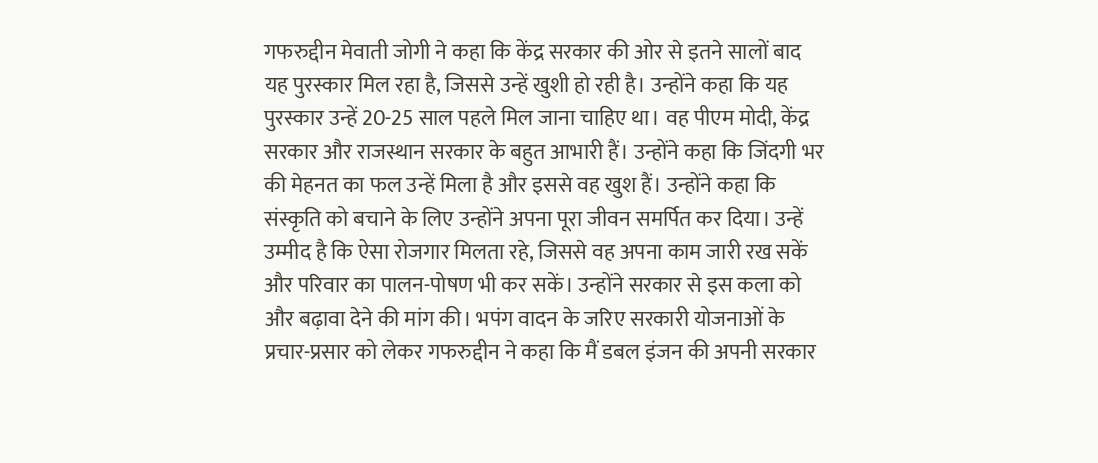गफरुद्दीन मेवाती जोगी ने कहा कि केंद्र सरकार की ओर से इतने सालों बाद यह पुरस्कार मिल रहा है, जिससे उन्हें खुशी हो रही है। उन्होंने कहा कि यह पुरस्कार उन्हें 20-25 साल पहले मिल जाना चाहिए था। वह पीएम मोदी, केंद्र सरकार और राजस्थान सरकार के बहुत आभारी हैं। उन्होंने कहा कि जिंदगी भर की मेहनत का फल उन्हें मिला है और इससे वह खुश हैं। उन्होंने कहा कि संस्कृति को बचाने के लिए उन्होंने अपना पूरा जीवन समर्पित कर दिया। उन्हें उम्मीद है कि ऐसा रोजगार मिलता रहे, जिससे वह अपना काम जारी रख सकें और परिवार का पालन-पोषण भी कर सकें। उन्होंने सरकार से इस कला को और बढ़ावा देने की मांग की। भपंग वादन के जरिए सरकारी योजनाओं के प्रचार-प्रसार को लेकर गफरुद्दीन ने कहा कि मैं डबल इंजन की अपनी सरकार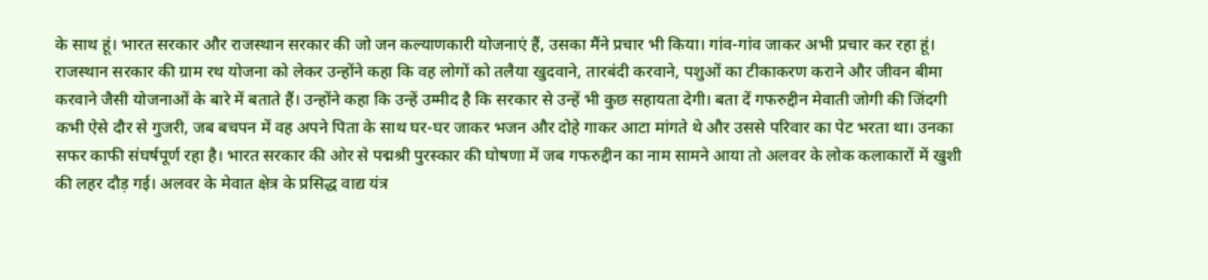के साथ हूं। भारत सरकार और राजस्थान सरकार की जो जन कल्याणकारी योजनाएं हैं, उसका मैंने प्रचार भी किया। गांव-गांव जाकर अभी प्रचार कर रहा हूं। राजस्थान सरकार की ग्राम रथ योजना को लेकर उन्होंने कहा कि वह लोगों को तलैया खुदवाने, तारबंदी करवाने, पशुओं का टीकाकरण कराने और जीवन बीमा करवाने जैसी योजनाओं के बारे में बताते हैं। उन्होंने कहा कि उन्हें उम्मीद है कि सरकार से उन्हें भी कुछ सहायता देगी। बता दें गफरुद्दीन मेवाती जोगी की जिंदगी कभी ऐसे दौर से गुजरी, जब बचपन में वह अपने पिता के साथ घर-घर जाकर भजन और दोहे गाकर आटा मांगते थे और उससे परिवार का पेट भरता था। उनका सफर काफी संघर्षपूर्ण रहा है। भारत सरकार की ओर से पद्मश्री पुरस्कार की घोषणा में जब गफरुद्दीन का नाम सामने आया तो अलवर के लोक कलाकारों में खुशी की लहर दौड़ गई। अलवर के मेवात क्षेत्र के प्रसिद्ध वाद्य यंत्र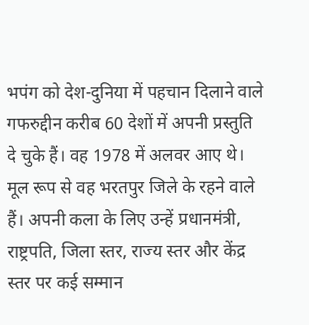भपंग को देश-दुनिया में पहचान दिलाने वाले गफरुद्दीन करीब 60 देशों में अपनी प्रस्तुति दे चुके हैं। वह 1978 में अलवर आए थे। मूल रूप से वह भरतपुर जिले के रहने वाले हैं। अपनी कला के लिए उन्हें प्रधानमंत्री, राष्ट्रपति, जिला स्तर, राज्य स्तर और केंद्र स्तर पर कई सम्मान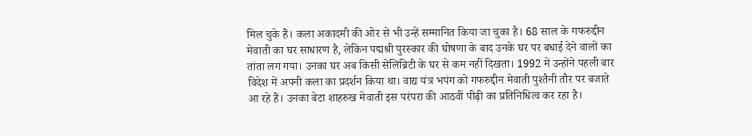मिल चुके हैं। कला अकादमी की ओर से भी उन्हें सम्मानित किया जा चुका है। 68 साल के गफरुद्दीन मेवाती का घर साधारण है, लेकिन पद्मश्री पुरस्कार की घोषणा के बाद उनके घर पर बधाई देने वालों का तांता लग गया। उनका घर अब किसी सेलिब्रिटी के घर से कम नहीं दिखता। 1992 में उन्होंने पहली बार विदेश में अपनी कला का प्रदर्शन किया था। वाद्य यंत्र भपंग को गफरुद्दीन मेवाती पुश्तैनी तौर पर बजाते आ रहे हैं। उनका बेटा शाहरुख मेवाती इस परंपरा की आठवीं पीढ़ी का प्रतिनिधित्व कर रहा है।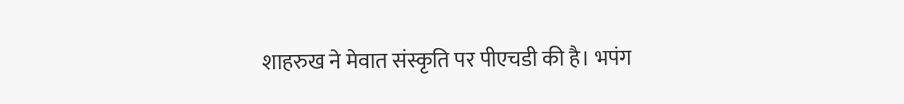शाहरुख ने मेवात संस्कृति पर पीएचडी की है। भपंग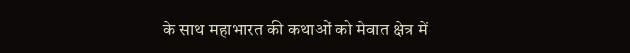के साथ महाभारत की कथाओं को मेवात क्षेत्र में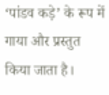‘पांडव कड़े’ के रूप में गाया और प्रस्तुत किया जाता है।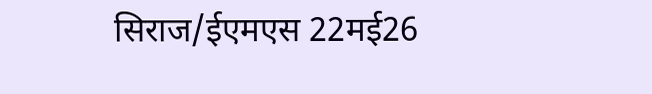सिराज/ईएमएस 22मई26